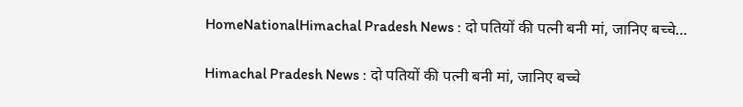HomeNationalHimachal Pradesh News : दो पतियों की पत्नी बनी मां, जानिए बच्चे...

Himachal Pradesh News : दो पतियों की पत्नी बनी मां, जानिए बच्चे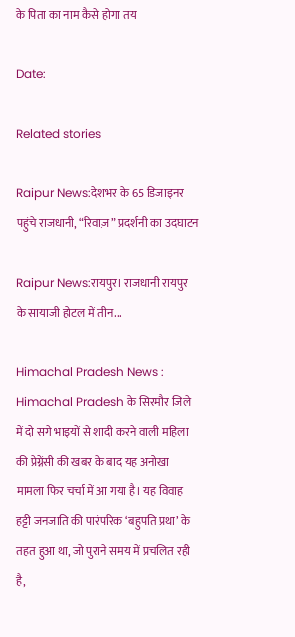के पिता का नाम कैसे होगा तय

Date:

Related stories

Raipur News:देशभर के 65 डिजाइनर पहुंचे राजधानी, “रिवाज़” प्रदर्शनी का उदघाटन

Raipur News:रायपुर। राजधानी रायपुर के सायाजी होटल में तीन...

Himachal Pradesh News : Himachal Pradesh के सिरमौर जिले में दो सगे भाइयों से शादी करने वाली महिला की प्रेग्नेंसी की खबर के बाद यह अनोखा मामला फिर चर्चा में आ गया है। यह विवाह हट्टी जनजाति की पारंपरिक ‘बहुपति प्रथा’ के तहत हुआ था, जो पुराने समय में प्रचलित रही है,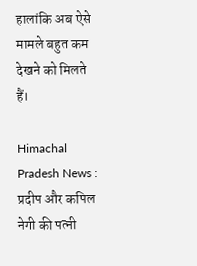हालांकि अब ऐसे मामले बहुत कम देखने को मिलते हैं।

Himachal Pradesh News : प्रदीप और कपिल नेगी की पत्नी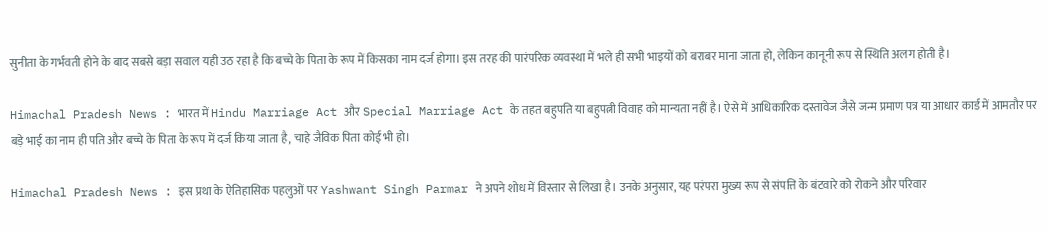सुनीता के गर्भवती होने के बाद सबसे बड़ा सवाल यही उठ रहा है कि बच्चे के पिता के रूप में किसका नाम दर्ज होगा। इस तरह की पारंपरिक व्यवस्था में भले ही सभी भाइयों को बराबर माना जाता हो, लेकिन कानूनी रूप से स्थिति अलग होती है।

Himachal Pradesh News : भारत में Hindu Marriage Act और Special Marriage Act के तहत बहुपति या बहुपत्नी विवाह को मान्यता नहीं है। ऐसे में आधिकारिक दस्तावेज जैसे जन्म प्रमाण पत्र या आधार कार्ड में आमतौर पर बड़े भाई का नाम ही पति और बच्चे के पिता के रूप में दर्ज किया जाता है, चाहे जैविक पिता कोई भी हो।

Himachal Pradesh News : इस प्रथा के ऐतिहासिक पहलुओं पर Yashwant Singh Parmar ने अपने शोध में विस्तार से लिखा है। उनके अनुसार, यह परंपरा मुख्य रूप से संपत्ति के बंटवारे को रोकने और परिवार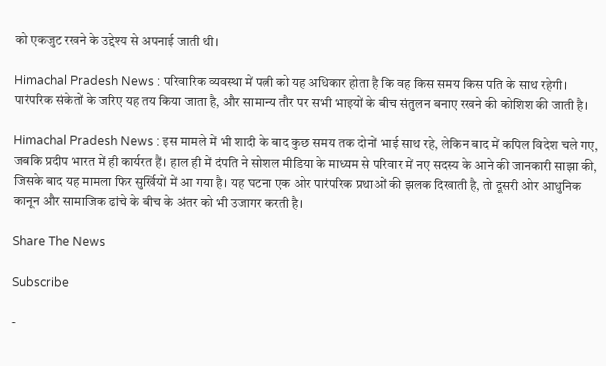को एकजुट रखने के उद्देश्य से अपनाई जाती थी।

Himachal Pradesh News : परिवारिक व्यवस्था में पत्नी को यह अधिकार होता है कि वह किस समय किस पति के साथ रहेगी। पारंपरिक संकेतों के जरिए यह तय किया जाता है, और सामान्य तौर पर सभी भाइयों के बीच संतुलन बनाए रखने की कोशिश की जाती है।

Himachal Pradesh News : इस मामले में भी शादी के बाद कुछ समय तक दोनों भाई साथ रहे, लेकिन बाद में कपिल विदेश चले गए, जबकि प्रदीप भारत में ही कार्यरत हैं। हाल ही में दंपति ने सोशल मीडिया के माध्यम से परिवार में नए सदस्य के आने की जानकारी साझा की, जिसके बाद यह मामला फिर सुर्खियों में आ गया है। यह घटना एक ओर पारंपरिक प्रथाओं की झलक दिखाती है, तो दूसरी ओर आधुनिक कानून और सामाजिक ढांचे के बीच के अंतर को भी उजागर करती है।

Share The News

Subscribe

-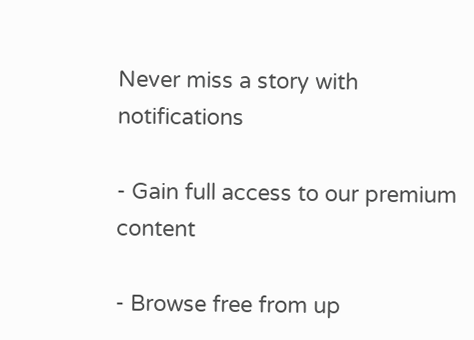Never miss a story with notifications

- Gain full access to our premium content

- Browse free from up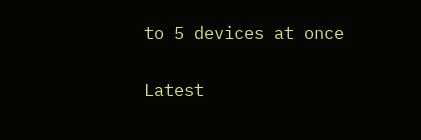to 5 devices at once

Latest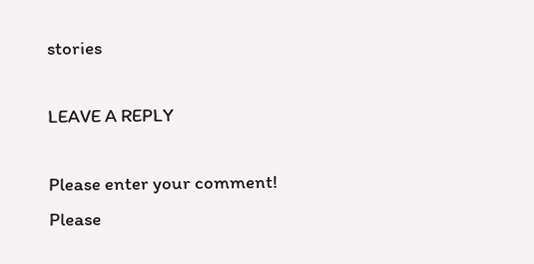stories

LEAVE A REPLY

Please enter your comment!
Please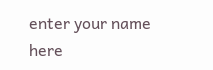enter your name here